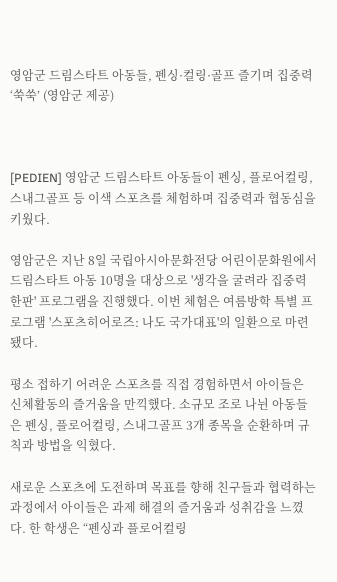영암군 드림스타트 아동들, 펜싱·컬링·골프 즐기며 집중력‘쑥쑥’ (영암군 제공)



[PEDIEN] 영암군 드림스타트 아동들이 펜싱, 플로어컬링, 스내그골프 등 이색 스포츠를 체험하며 집중력과 협동심을 키웠다.

영암군은 지난 8일 국립아시아문화전당 어린이문화원에서 드림스타트 아동 10명을 대상으로 '생각을 굴려라 집중력 한판' 프로그램을 진행했다. 이번 체험은 여름방학 특별 프로그램 '스포츠히어로즈: 나도 국가대표'의 일환으로 마련됐다.

평소 접하기 어려운 스포츠를 직접 경험하면서 아이들은 신체활동의 즐거움을 만끽했다. 소규모 조로 나뉜 아동들은 펜싱, 플로어컬링, 스내그골프 3개 종목을 순환하며 규칙과 방법을 익혔다.

새로운 스포츠에 도전하며 목표를 향해 친구들과 협력하는 과정에서 아이들은 과제 해결의 즐거움과 성취감을 느꼈다. 한 학생은 “펜싱과 플로어컬링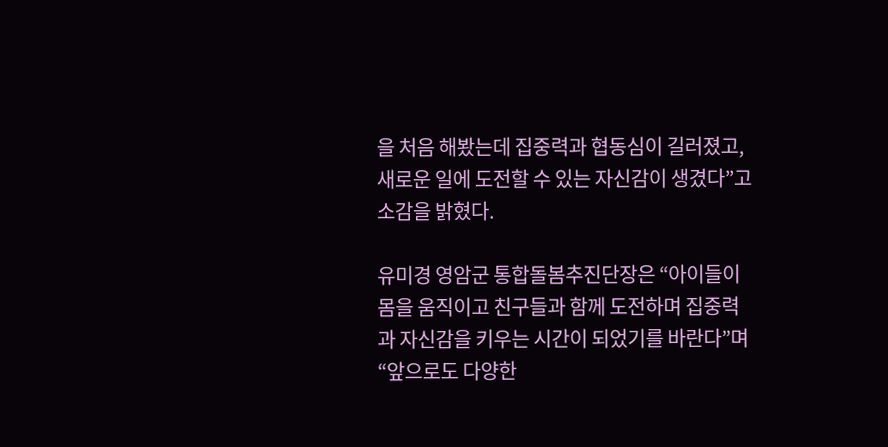을 처음 해봤는데 집중력과 협동심이 길러졌고, 새로운 일에 도전할 수 있는 자신감이 생겼다”고 소감을 밝혔다.

유미경 영암군 통합돌봄추진단장은 “아이들이 몸을 움직이고 친구들과 함께 도전하며 집중력과 자신감을 키우는 시간이 되었기를 바란다”며 “앞으로도 다양한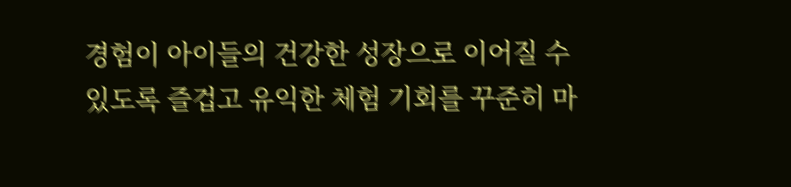경험이 아이들의 건강한 성장으로 이어질 수 있도록 즐겁고 유익한 체험 기회를 꾸준히 마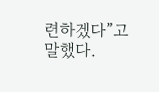련하겠다”고 말했다.